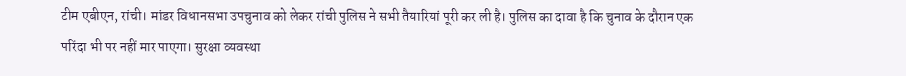टीम एबीएन, रांची। मांडर विधानसभा उपचुनाव को लेकर रांची पुलिस ने सभी तैयारियां पूरी कर ली है। पुलिस का दावा है कि चुनाव के दौरान एक परिंदा भी पर नहीं मार पाएगा। सुरक्षा व्यवस्था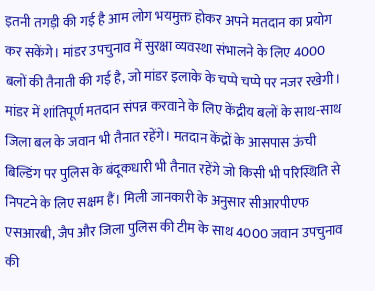इतनी तगड़ी की गई है आम लोग भयमुक्त होकर अपने मतदान का प्रयोग कर सकेंगे। मांडर उपचुनाव में सुरक्षा व्यवस्था संभालने के लिए 4000 बलों की तैनाती की गई है, जो मांडर इलाके के चप्पे चप्पे पर नजर रखेगी। मांडर में शांतिपूर्ण मतदान संपन्न करवाने के लिए केंद्रीय बलों के साथ-साथ जिला बल के जवान भी तैनात रहेंगे। मतदान केंद्रों के आसपास ऊंची बिल्डिंग पर पुलिस के बंदूकधारी भी तैनात रहेंगे जो किसी भी परिस्थिति से निपटने के लिए सक्षम हैं। मिली जानकारी के अनुसार सीआरपीएफ एसआरबी, जैप और जिला पुलिस की टीम के साथ 4000 जवान उपचुनाव की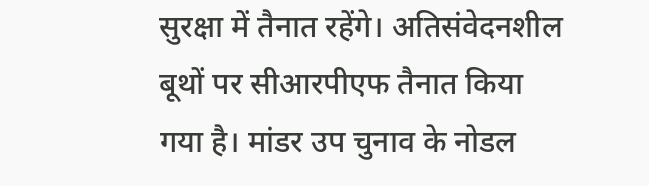सुरक्षा में तैनात रहेंगे। अतिसंवेदनशील बूथों पर सीआरपीएफ तैनात किया गया है। मांडर उप चुनाव के नोडल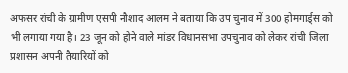अफसर रांची के ग्रामीण एसपी नौशाद आलम ने बताया कि उप चुनाव में 300 होमगार्ड्स को भी लगाया गया है। 23 जून को होने वाले मांडर विधानसभा उपचुनाव को लेकर रांची जिला प्रशासन अपनी तैयारियों को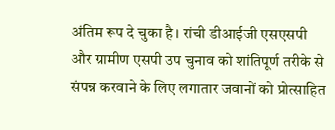अंतिम रूप दे चुका है। रांची डीआईजी एसएसपी और ग्रामीण एसपी उप चुनाव को शांतिपूर्ण तरीके से संपन्न करवाने के लिए लगातार जवानों को प्रोत्साहित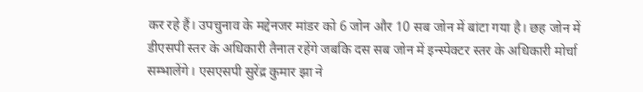कर रहे हैं। उपचुनाव के मद्देनजर मांडर को 6 जोन और 10 सब जोन में बांटा गया है। छह जोन में डीएसपी स्तर के अधिकारी तैनात रहेंगे जबकि दस सब जोन में इन्स्पेक्टर स्तर के अधिकारी मोर्चा सम्भालेंगे। एसएसपी सुरेंद्र कुमार झा ने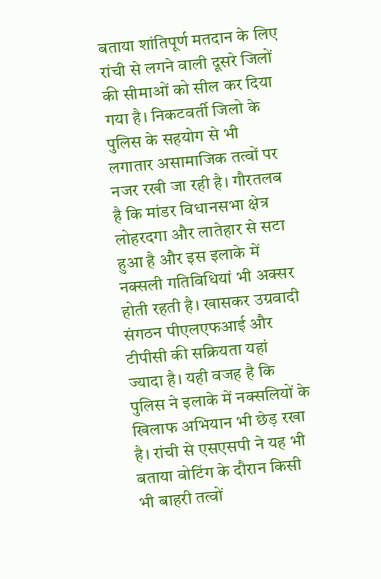बताया शांतिपूर्ण मतदान के लिए रांची से लगने वाली दूसरे जिलों की सीमाओं को सील कर दिया गया है। निकटवर्ती जिलो के पुलिस के सहयोग से भी लगातार असामाजिक तत्वों पर नजर रखी जा रही है। गौरतलब है कि मांडर विधानसभा क्षेत्र लोहरदगा और लातेहार से सटा हुआ है और इस इलाके में नक्सली गतिविधियां भी अक्सर होती रहती है। खासकर उग्रवादी संगठन पीएलएफआई और टीपीसी की सक्रियता यहां ज्यादा है। यही वजह है कि पुलिस ने इलाके में नक्सलियों के खिलाफ अभियान भी छेड़ रखा है। रांची से एसएसपी ने यह भी बताया वोटिंग के दौरान किसी भी बाहरी तत्वों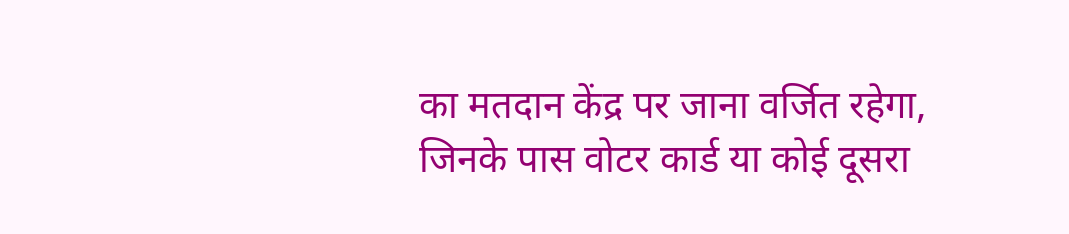का मतदान केंद्र पर जाना वर्जित रहेगा, जिनके पास वोटर कार्ड या कोई दूसरा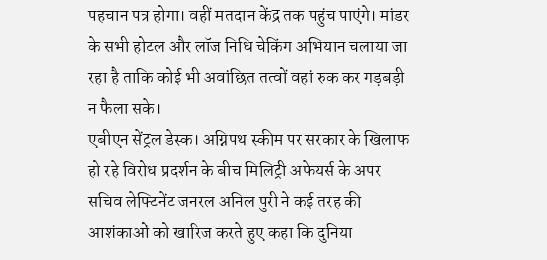पहचान पत्र होगा। वहीं मतदान केंद्र तक पहुंच पाएंगे। मांडर के सभी होटल और लॉज निधि चेकिंग अभियान चलाया जा रहा है ताकि कोई भी अवांछित तत्वों वहां रुक कर गड़बड़ी न फैला सके।
एबीएन सेंट्रल डेस्क। अग्निपथ स्कीम पर सरकार के खिलाफ हो रहे विरोध प्रदर्शन के बीच मिलिट्री अफेयर्स के अपर सचिव लेफ्टिनेंट जनरल अनिल पुरी ने कई तरह की आशंकाओं को खारिज करते हुए कहा कि दुनिया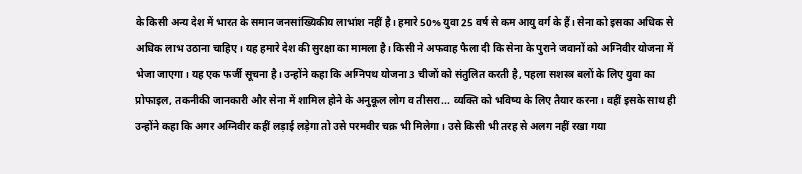के किसी अन्य देश में भारत के समान जनसांख्यिकीय लाभांश नहीं है। हमारे 50% युवा 25 वर्ष से कम आयु वर्ग के हैं। सेना को इसका अधिक से अधिक लाभ उठाना चाहिए। यह हमारे देश की सुरक्षा का मामला है। किसी ने अफवाह फैला दी कि सेना के पुराने जवानों को अग्निवीर योजना में भेजा जाएगा। यह एक फर्जी सूचना है। उन्होंने कहा कि अग्निपथ योजना 3 चीजों को संतुलित करती है, पहला सशस्त्र बलों के लिए युवा का प्रोफाइल, तकनीकी जानकारी और सेना में शामिल होने के अनुकूल लोग व तीसरा... व्यक्ति को भविष्य के लिए तैयार करना। वहीं इसके साथ ही उन्होंने कहा कि अगर अग्निवीर कहीं लड़ाई लड़ेगा तो उसे परमवीर चक्र भी मिलेगा। उसे किसी भी तरह से अलग नहीं रखा गया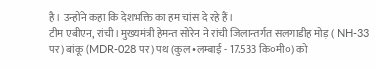है। उन्होंने कहा कि देशभक्ति का हम चांस दे रहे हैं।
टीम एबीएन, रांची। मुख्यमंत्री हेमन्त सोरेन ने रांची जिलान्तर्गत सलगाडीह मोड़ ( NH-33 पर) बांकू (MDR-028 पर) पथ (कुल •लम्बाई - 17.533 कि०मी०) को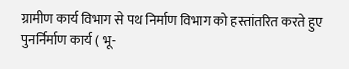ग्रामीण कार्य विभाग से पथ निर्माण विभाग को हस्तांतरित करते हुए पुनर्निर्माण कार्य ( भू-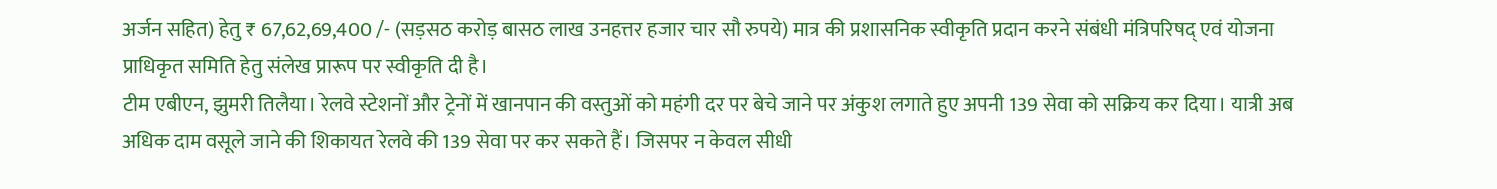अर्जन सहित) हेतु ₹ 67,62,69,400 /- (सड़सठ करोड़ बासठ लाख उनहत्तर हजार चार सौ रुपये) मात्र की प्रशासनिक स्वीकृति प्रदान करने संबंधी मंत्रिपरिषद् एवं योजना प्राधिकृत समिति हेतु संलेख प्रारूप पर स्वीकृति दी है।
टीम एबीएन, झुमरी तिलैया। रेलवे स्टेशनों और ट्रेनों में खानपान की वस्तुओं को महंगी दर पर बेचे जाने पर अंकुश लगाते हुए अपनी 139 सेवा को सक्रिय कर दिया। यात्री अब अधिक दाम वसूले जाने की शिकायत रेलवे की 139 सेवा पर कर सकते हैं। जिसपर न केवल सीधी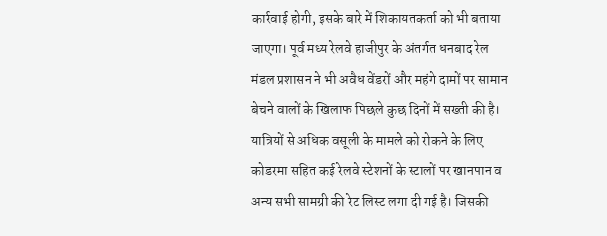कार्रवाई होगी, इसके बारे में शिकायतकर्ता को भी बताया जाएगा। पूर्व मध्य रेलवे हाजीपुर के अंतर्गत धनबाद रेल मंडल प्रशासन ने भी अवैध वेंडरों और महंगे दामों पर सामान बेचने वालों के खिलाफ पिछले कुछ दिनों में सख्ती की है। यात्रियों से अधिक वसूली के मामले को रोकने के लिए कोडरमा सहित कई रेलवे स्टेशनों के स्टालों पर खानपान व अन्य सभी सामग्री की रेट लिस्ट लगा दी गई है। जिसकी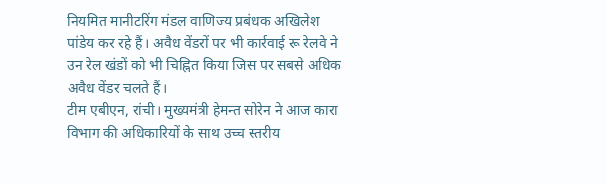नियमित मानीटरिंग मंडल वाणिज्य प्रबंधक अखिलेश पांडेय कर रहे हैं। अवैध वेंडरों पर भी कार्रवाई रू रेलवे ने उन रेल खंडों को भी चिह्नित किया जिस पर सबसे अधिक अवैध वेंडर चलते हैं।
टीम एबीएन, रांची। मुख्यमंत्री हेमन्त सोरेन ने आज कारा विभाग की अधिकारियों के साथ उच्च स्तरीय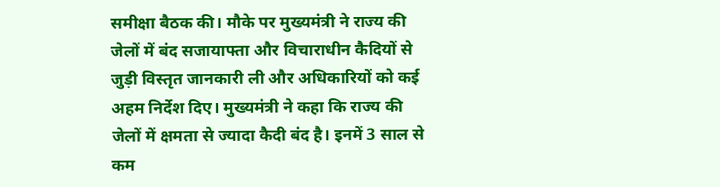समीक्षा बैठक की। मौके पर मुख्यमंत्री ने राज्य की जेलों में बंद सजायाफ्ता और विचाराधीन कैदियों से जुड़ी विस्तृत जानकारी ली और अधिकारियों को कई अहम निर्देश दिए। मुख्यमंत्री ने कहा कि राज्य की जेलों में क्षमता से ज्यादा कैदी बंद है। इनमें 3 साल से कम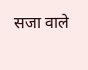सजा वाले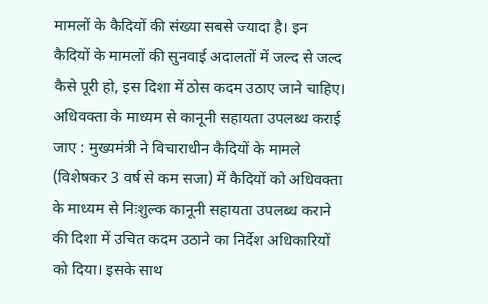मामलों के कैदियों की संख्या सबसे ज्यादा है। इन कैदियों के मामलों की सुनवाई अदालतों में जल्द से जल्द कैसे पूरी हो, इस दिशा में ठोस कदम उठाए जाने चाहिए। अधिवक्ता के माध्यम से कानूनी सहायता उपलब्ध कराई जाए : मुख्यमंत्री ने विचाराधीन कैदियों के मामले (विशेषकर 3 वर्ष से कम सजा) में कैदियों को अधिवक्ता के माध्यम से निःशुल्क कानूनी सहायता उपलब्ध कराने की दिशा में उचित कदम उठाने का निर्देश अधिकारियों को दिया। इसके साथ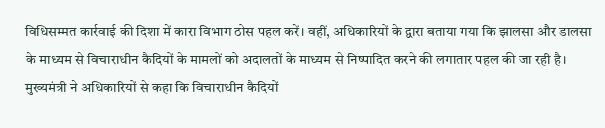विधिसम्मत कार्रवाई की दिशा में कारा विभाग ठोस पहल करें। वहीं, अधिकारियों के द्वारा बताया गया कि झालसा और डालसा के माध्यम से विचाराधीन कैदियों के मामलों को अदालतों के माध्यम से निष्पादित करने की लगातार पहल की जा रही है। मुख्यमंत्री ने अधिकारियों से कहा कि विचाराधीन कैदियों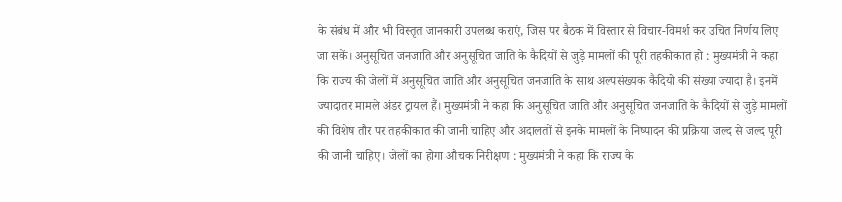के संबंध में और भी विस्तृत जानकारी उपलब्ध कराएं, जिस पर बैठक में विस्तार से विचार-विमर्श कर उचित निर्णय लिए जा सकें। अनुसूचित जनजाति और अनुसूचित जाति के कैदियों से जुड़े मामलों की पूरी तहकीकात हो : मुख्यमंत्री ने कहा कि राज्य की जेलों में अनुसूचित जाति और अनुसूचित जनजाति के साथ अल्पसंख्यक कैदियो की संख्या ज्यादा है। इनमें ज्यादातर मामले अंडर ट्रायल हैं। मुख्यमंत्री ने कहा कि अनुसूचित जाति और अनुसूचित जनजाति के कैदियों से जुड़े मामलों की विशेष तौर पर तहकीकात की जानी चाहिए और अदालतों से इनके मामलों के निष्पादन की प्रक्रिया जल्द से जल्द पूरी की जानी चाहिए। जेलों का होगा औचक निरीक्षण : मुख्यमंत्री ने कहा कि राज्य के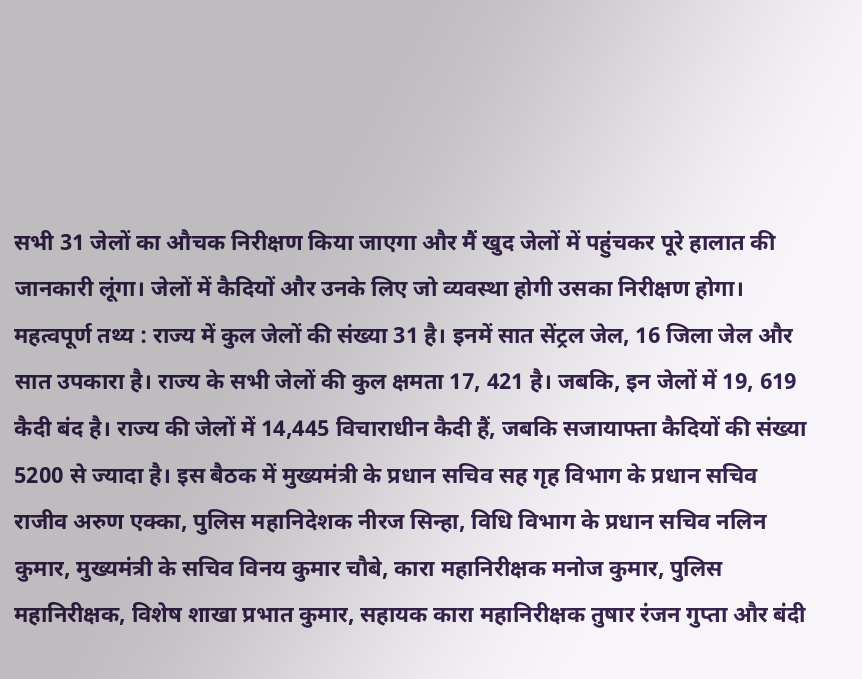सभी 31 जेलों का औचक निरीक्षण किया जाएगा और मैं खुद जेलों में पहुंचकर पूरे हालात की जानकारी लूंगा। जेलों में कैदियों और उनके लिए जो व्यवस्था होगी उसका निरीक्षण होगा। महत्वपूर्ण तथ्य : राज्य में कुल जेलों की संख्या 31 है। इनमें सात सेंट्रल जेल, 16 जिला जेल और सात उपकारा है। राज्य के सभी जेलों की कुल क्षमता 17, 421 है। जबकि, इन जेलों में 19, 619 कैदी बंद है। राज्य की जेलों में 14,445 विचाराधीन कैदी हैं, जबकि सजायाफ्ता कैदियों की संख्या 5200 से ज्यादा है। इस बैठक में मुख्यमंत्री के प्रधान सचिव सह गृह विभाग के प्रधान सचिव राजीव अरुण एक्का, पुलिस महानिदेशक नीरज सिन्हा, विधि विभाग के प्रधान सचिव नलिन कुमार, मुख्यमंत्री के सचिव विनय कुमार चौबे, कारा महानिरीक्षक मनोज कुमार, पुलिस महानिरीक्षक, विशेष शाखा प्रभात कुमार, सहायक कारा महानिरीक्षक तुषार रंजन गुप्ता और बंदी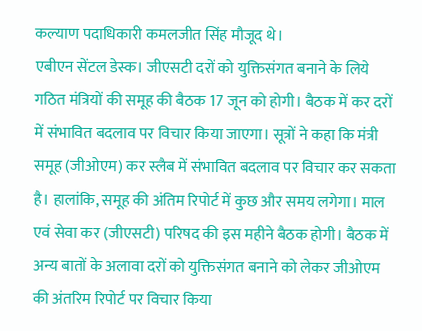कल्याण पदाधिकारी कमलजीत सिंह मौजूद थे।
एबीएन सेंटल डेस्क। जीएसटी दरों को युक्तिसंगत बनाने के लिये गठित मंत्रियों की समूह की बैठक 17 जून को होगी। बैठक में कर दरों में संभावित बदलाव पर विचार किया जाएगा। सूत्रों ने कहा कि मंत्री समूह (जीओएम) कर स्लैब में संभावित बदलाव पर विचार कर सकता है। हालांकि, समूह की अंतिम रिपोर्ट में कुछ और समय लगेगा। माल एवं सेवा कर (जीएसटी) परिषद की इस महीने बैठक होगी। बैठक में अन्य बातों के अलावा दरों को युक्तिसंगत बनाने को लेकर जीओएम की अंतरिम रिपोर्ट पर विचार किया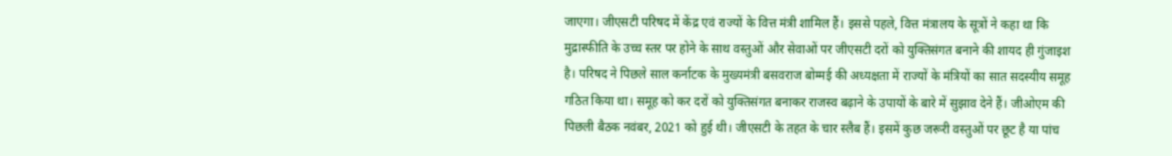जाएगा। जीएसटी परिषद में केंद्र एवं राज्यों के वित्त मंत्री शामिल हैं। इससे पहले, वित्त मंत्रालय के सूत्रों ने कहा था कि मुद्रास्फीति के उच्च स्तर पर होने के साथ वस्तुओं और सेवाओं पर जीएसटी दरों को युक्तिसंगत बनाने की शायद ही गुंजाइश है। परिषद ने पिछले साल कर्नाटक के मुख्यमंत्री बसवराज बोम्मई की अध्यक्षता में राज्यों के मंत्रियों का सात सदस्यीय समूह गठित किया था। समूह को कर दरों को युक्तिसंगत बनाकर राजस्व बढ़ाने के उपायों के बारे में सुझाव देने हैं। जीओएम की पिछली बैठक नवंबर, 2021 को हुई थी। जीएसटी के तहत के चार स्लैब हैं। इसमें कुछ जरूरी वस्तुओं पर छूट है या पांच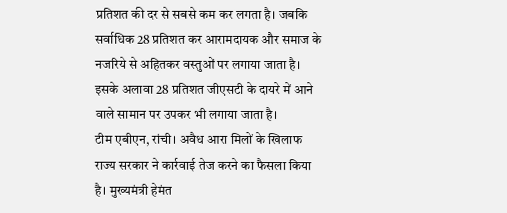प्रतिशत की दर से सबसे कम कर लगता है। जबकि सर्वाधिक 28 प्रतिशत कर आरामदायक और समाज के नजरिये से अहितकर वस्तुओं पर लगाया जाता है। इसके अलावा 28 प्रतिशत जीएसटी के दायरे में आने वाले सामान पर उपकर भी लगाया जाता है।
टीम एबीएन, रांची। अवैध आरा मिलों के खिलाफ राज्य सरकार ने कार्रवाई तेज करने का फैसला किया है। मुख्यमंत्री हेमंत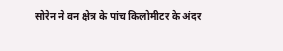सोरेन ने वन क्षेत्र के पांच किलोमीटर के अंदर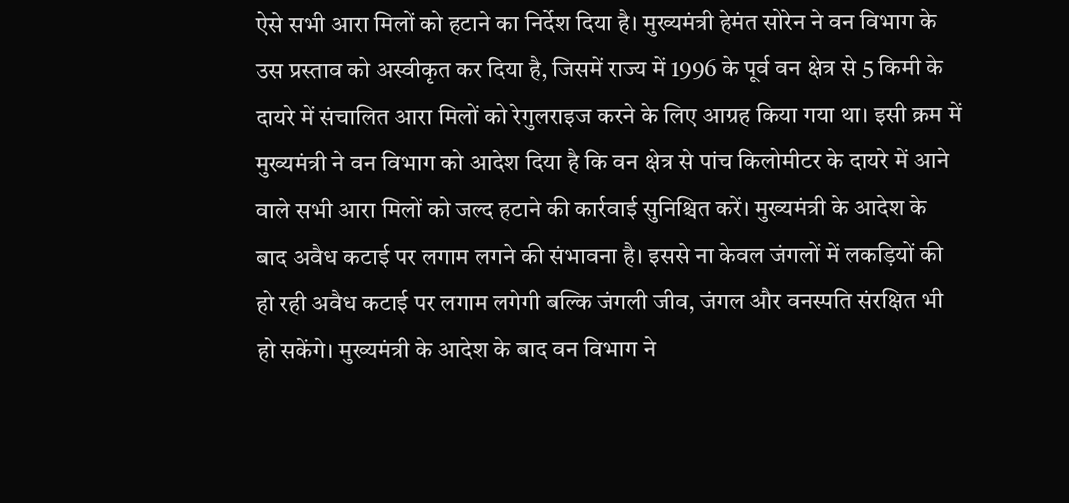ऐसे सभी आरा मिलों को हटाने का निर्देश दिया है। मुख्यमंत्री हेमंत सोरेन ने वन विभाग के उस प्रस्ताव को अस्वीकृत कर दिया है, जिसमें राज्य में 1996 के पूर्व वन क्षेत्र से 5 किमी के दायरे में संचालित आरा मिलों को रेगुलराइज करने के लिए आग्रह किया गया था। इसी क्रम में मुख्यमंत्री ने वन विभाग को आदेश दिया है कि वन क्षेत्र से पांच किलोमीटर के दायरे में आने वाले सभी आरा मिलों को जल्द हटाने की कार्रवाई सुनिश्चित करें। मुख्यमंत्री के आदेश के बाद अवैध कटाई पर लगाम लगने की संभावना है। इससे ना केवल जंगलों में लकड़ियों की हो रही अवैध कटाई पर लगाम लगेगी बल्कि जंगली जीव, जंगल और वनस्पति संरक्षित भी हो सकेंगे। मुख्यमंत्री के आदेश के बाद वन विभाग ने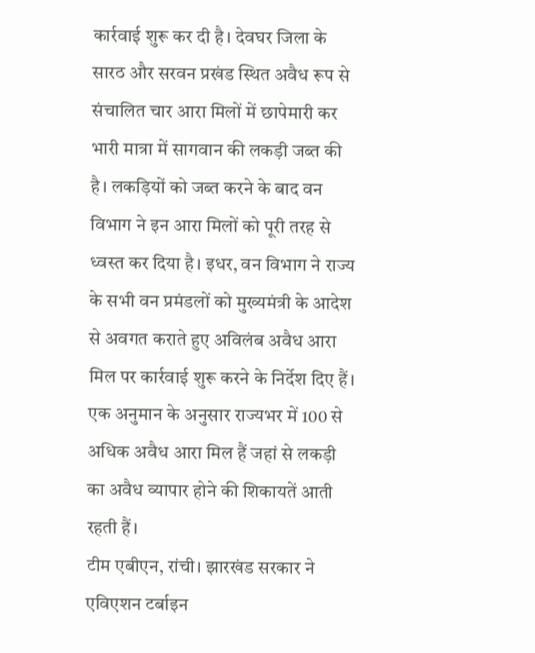कार्रवाई शुरू कर दी है। देवघर जिला के सारठ और सरवन प्रखंड स्थित अवैध रूप से संचालित चार आरा मिलों में छापेमारी कर भारी मात्रा में सागवान की लकड़ी जब्त की है। लकड़ियों को जब्त करने के बाद वन विभाग ने इन आरा मिलों को पूरी तरह से ध्वस्त कर दिया है। इधर, वन विभाग ने राज्य के सभी वन प्रमंडलों को मुख्यमंत्री के आदेश से अवगत कराते हुए अविलंब अवैध आरा मिल पर कार्रवाई शुरू करने के निर्देश दिए हैं। एक अनुमान के अनुसार राज्यभर में 100 से अधिक अवैध आरा मिल हैं जहां से लकड़ी का अवैध व्यापार होने की शिकायतें आती रहती हैं।
टीम एबीएन, रांची। झारखंड सरकार ने एविएशन टर्बाइन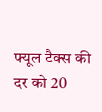फ्यूल टैक्स की दर को 20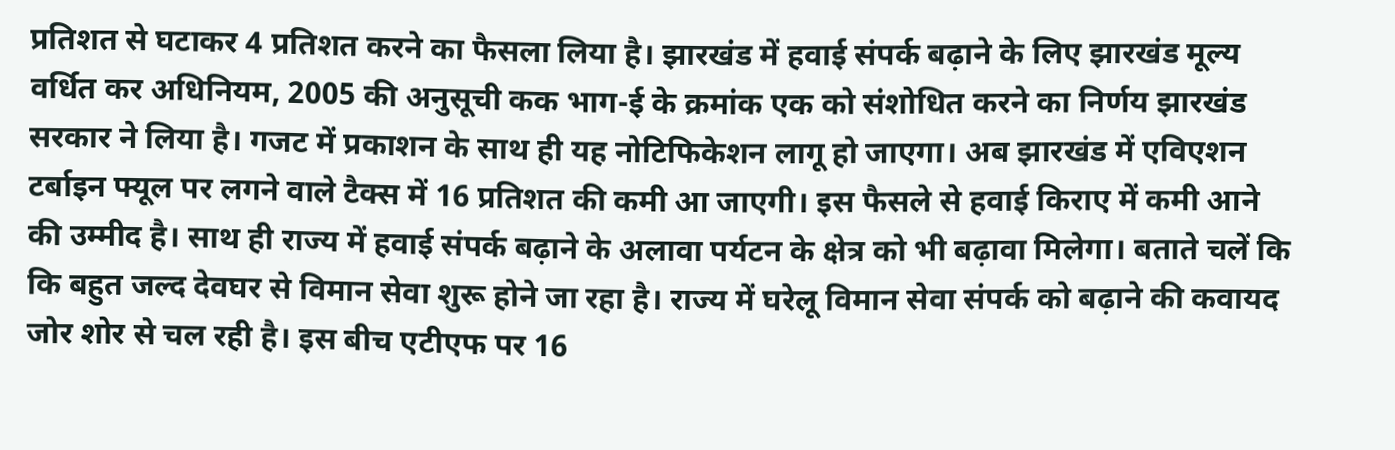प्रतिशत से घटाकर 4 प्रतिशत करने का फैसला लिया है। झारखंड में हवाई संपर्क बढ़ाने के लिए झारखंड मूल्य वर्धित कर अधिनियम, 2005 की अनुसूची कक भाग-ई के क्रमांक एक को संशोधित करने का निर्णय झारखंड सरकार ने लिया है। गजट में प्रकाशन के साथ ही यह नोटिफिकेशन लागू हो जाएगा। अब झारखंड में एविएशन टर्बाइन फ्यूल पर लगने वाले टैक्स में 16 प्रतिशत की कमी आ जाएगी। इस फैसले से हवाई किराए में कमी आने की उम्मीद है। साथ ही राज्य में हवाई संपर्क बढ़ाने के अलावा पर्यटन के क्षेत्र को भी बढ़ावा मिलेगा। बताते चलें कि कि बहुत जल्द देवघर से विमान सेवा शुरू होने जा रहा है। राज्य में घरेलू विमान सेवा संपर्क को बढ़ाने की कवायद जोर शोर से चल रही है। इस बीच एटीएफ पर 16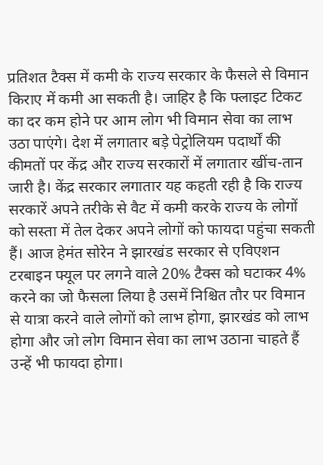प्रतिशत टैक्स में कमी के राज्य सरकार के फैसले से विमान किराए में कमी आ सकती है। जाहिर है कि फ्लाइट टिकट का दर कम होने पर आम लोग भी विमान सेवा का लाभ उठा पाएंगे। देश में लगातार बड़े पेट्रोलियम पदार्थों की कीमतों पर केंद्र और राज्य सरकारों में लगातार खींच-तान जारी है। केंद्र सरकार लगातार यह कहती रही है कि राज्य सरकारें अपने तरीके से वैट में कमी करके राज्य के लोगों को सस्ता में तेल देकर अपने लोगों को फायदा पहुंचा सकती हैं। आज हेमंत सोरेन ने झारखंड सरकार से एविएशन टरबाइन फ्यूल पर लगने वाले 20% टैक्स को घटाकर 4% करने का जो फैसला लिया है उसमें निश्चित तौर पर विमान से यात्रा करने वाले लोगों को लाभ होगा, झारखंड को लाभ होगा और जो लोग विमान सेवा का लाभ उठाना चाहते हैं उन्हें भी फायदा होगा।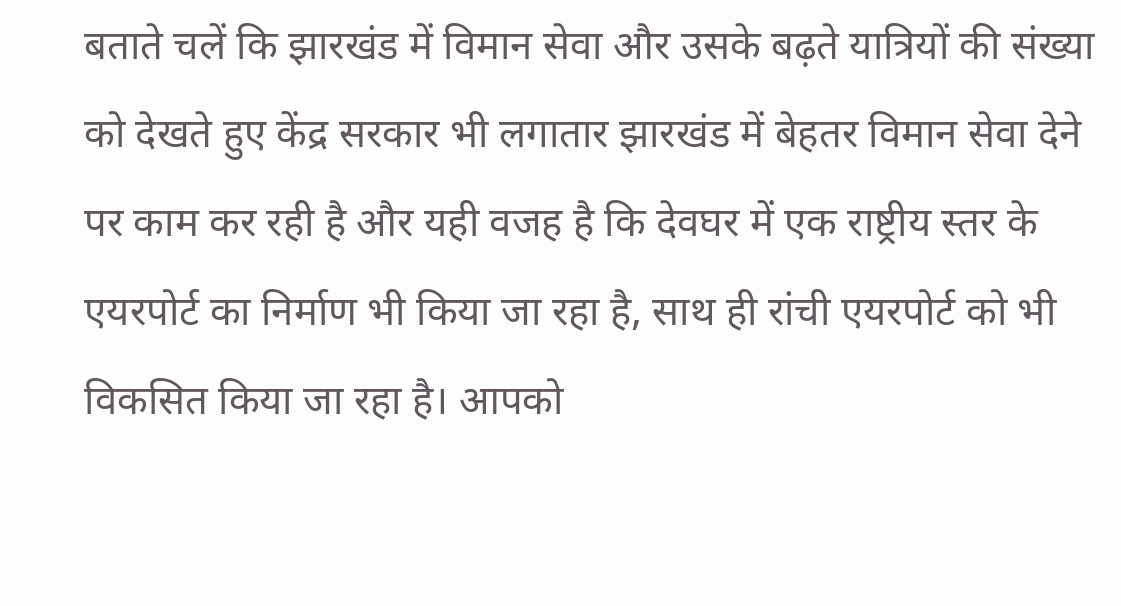बताते चलें कि झारखंड में विमान सेवा और उसके बढ़ते यात्रियों की संख्या को देखते हुए केंद्र सरकार भी लगातार झारखंड में बेहतर विमान सेवा देने पर काम कर रही है और यही वजह है कि देवघर में एक राष्ट्रीय स्तर के एयरपोर्ट का निर्माण भी किया जा रहा है, साथ ही रांची एयरपोर्ट को भी विकसित किया जा रहा है। आपको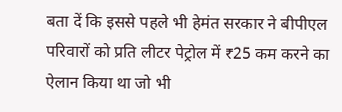बता दें कि इससे पहले भी हेमंत सरकार ने बीपीएल परिवारों को प्रति लीटर पेट्रोल में ₹25 कम करने का ऐलान किया था जो भी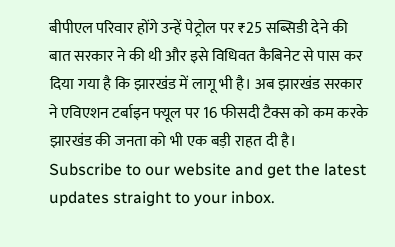बीपीएल परिवार होंगे उन्हें पेट्रोल पर ₹25 सब्सिडी देने की बात सरकार ने की थी और इसे विधिवत कैबिनेट से पास कर दिया गया है कि झारखंड में लागू भी है। अब झारखंड सरकार ने एविएशन टर्बाइन फ्यूल पर 16 फीसदी टैक्स को कम करके झारखंड की जनता को भी एक बड़ी राहत दी है।
Subscribe to our website and get the latest updates straight to your inbox.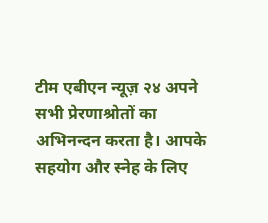टीम एबीएन न्यूज़ २४ अपने सभी प्रेरणाश्रोतों का अभिनन्दन करता है। आपके सहयोग और स्नेह के लिए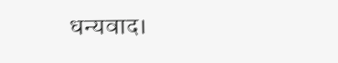धन्यवाद।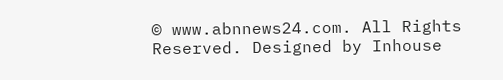© www.abnnews24.com. All Rights Reserved. Designed by Inhouse